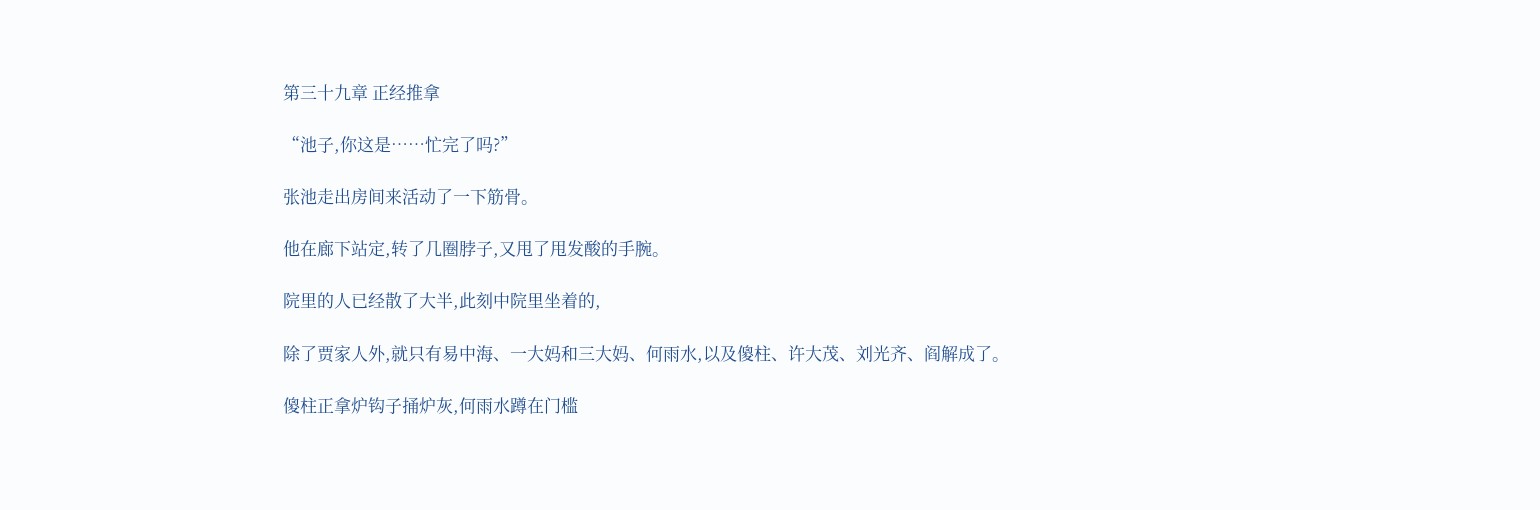第三十九章 正经推拿

“池子,你这是……忙完了吗?”

张池走出房间来活动了一下筋骨。

他在廊下站定,转了几圈脖子,又甩了甩发酸的手腕。

院里的人已经散了大半,此刻中院里坐着的,

除了贾家人外,就只有易中海、一大妈和三大妈、何雨水,以及傻柱、许大茂、刘光齐、阎解成了。

傻柱正拿炉钩子捅炉灰,何雨水蹲在门槛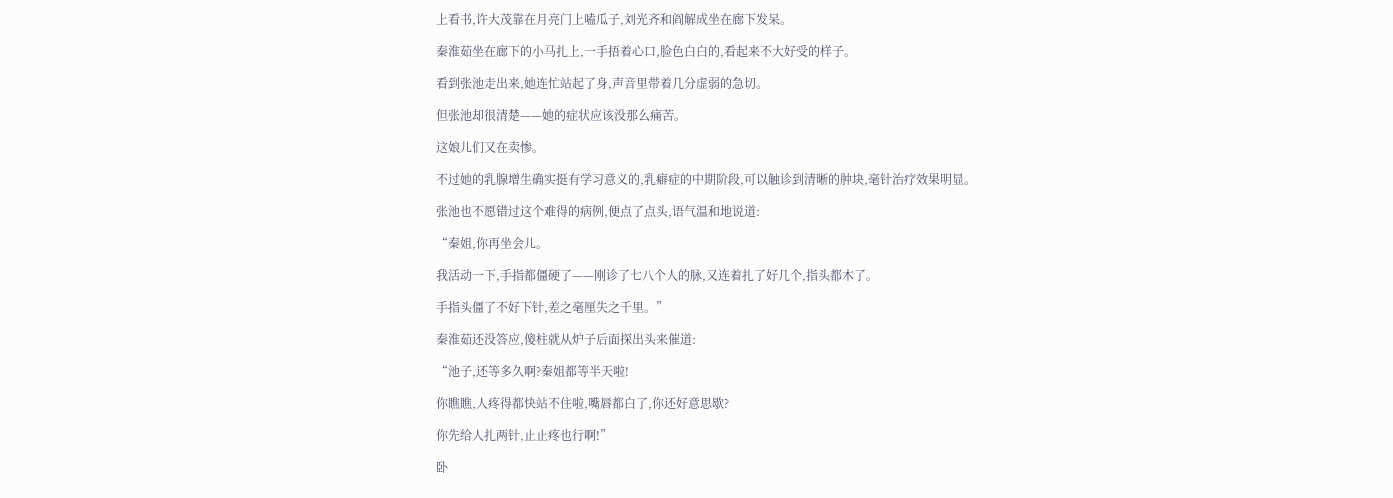上看书,许大茂靠在月亮门上嗑瓜子,刘光齐和阎解成坐在廊下发呆。

秦淮茹坐在廊下的小马扎上,一手捂着心口,脸色白白的,看起来不大好受的样子。

看到张池走出来,她连忙站起了身,声音里带着几分虚弱的急切。

但张池却很清楚——她的症状应该没那么痛苦。

这娘儿们又在卖惨。

不过她的乳腺增生确实挺有学习意义的,乳癖症的中期阶段,可以触诊到清晰的肿块,毫针治疗效果明显。

张池也不愿错过这个难得的病例,便点了点头,语气温和地说道:

“秦姐,你再坐会儿。

我活动一下,手指都僵硬了——刚诊了七八个人的脉,又连着扎了好几个,指头都木了。

手指头僵了不好下针,差之毫厘失之千里。”

秦淮茹还没答应,傻柱就从炉子后面探出头来催道:

“池子,还等多久啊?秦姐都等半天啦!

你瞧瞧,人疼得都快站不住啦,嘴唇都白了,你还好意思歇?

你先给人扎两针,止止疼也行啊!”

卧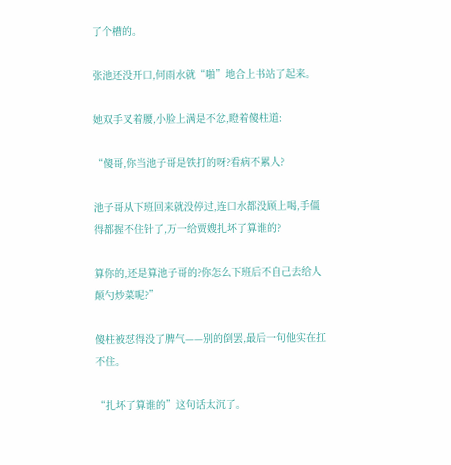了个槽的。

张池还没开口,何雨水就“啪”地合上书站了起来。

她双手叉着腰,小脸上满是不忿,瞪着傻柱道:

“傻哥,你当池子哥是铁打的呀?看病不累人?

池子哥从下班回来就没停过,连口水都没顾上喝,手僵得都握不住针了,万一给贾嫂扎坏了算谁的?

算你的,还是算池子哥的?你怎么下班后不自己去给人颠勺炒菜呢?”

傻柱被怼得没了脾气——别的倒罢,最后一句他实在扛不住。

“扎坏了算谁的”这句话太沉了。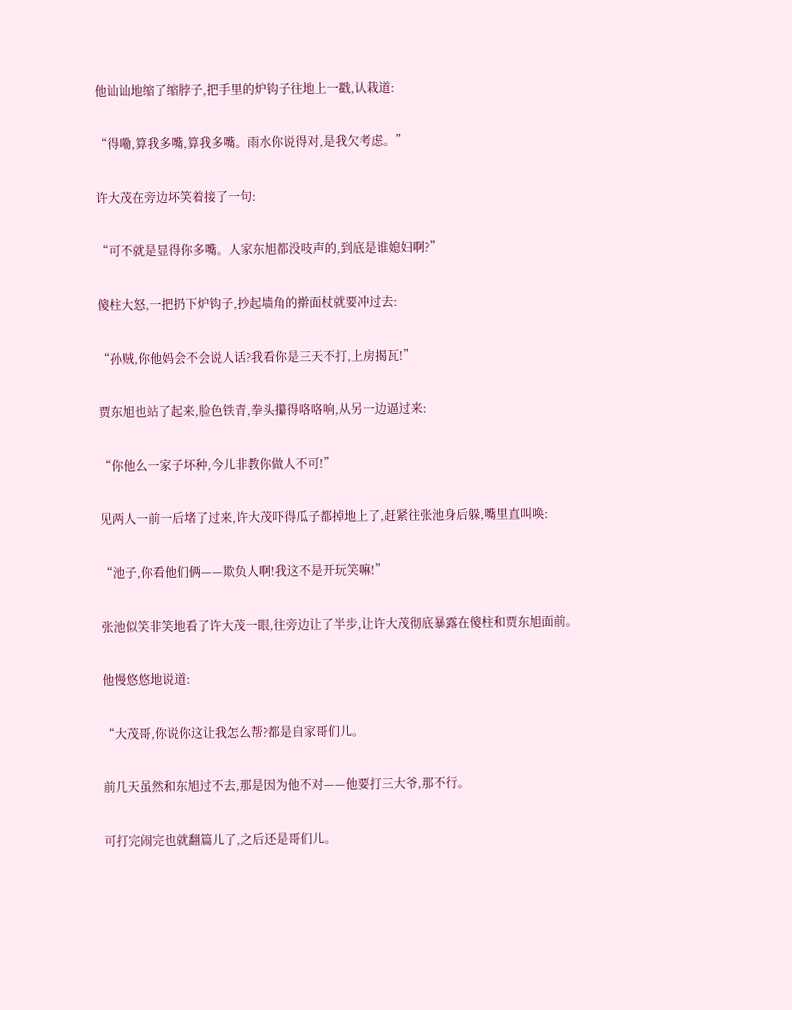他讪讪地缩了缩脖子,把手里的炉钩子往地上一戳,认栽道:

“得嘞,算我多嘴,算我多嘴。雨水你说得对,是我欠考虑。”

许大茂在旁边坏笑着接了一句:

“可不就是显得你多嘴。人家东旭都没吱声的,到底是谁媳妇啊?”

傻柱大怒,一把扔下炉钩子,抄起墙角的擀面杖就要冲过去:

“孙贼,你他妈会不会说人话?我看你是三天不打,上房揭瓦!”

贾东旭也站了起来,脸色铁青,拳头攥得咯咯响,从另一边逼过来:

“你他么一家子坏种,今儿非教你做人不可!”

见两人一前一后堵了过来,许大茂吓得瓜子都掉地上了,赶紧往张池身后躲,嘴里直叫唤:

“池子,你看他们俩——欺负人啊!我这不是开玩笑嘛!”

张池似笑非笑地看了许大茂一眼,往旁边让了半步,让许大茂彻底暴露在傻柱和贾东旭面前。

他慢悠悠地说道:

“大茂哥,你说你这让我怎么帮?都是自家哥们儿。

前几天虽然和东旭过不去,那是因为他不对——他要打三大爷,那不行。

可打完闹完也就翻篇儿了,之后还是哥们儿。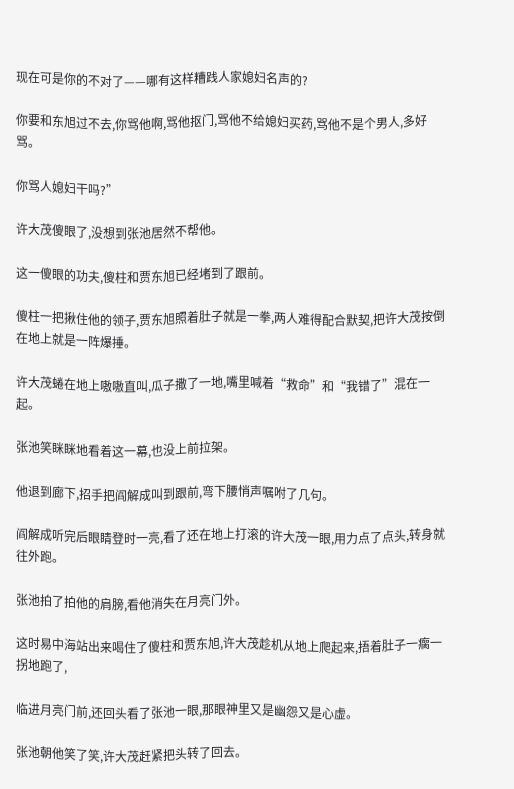现在可是你的不对了——哪有这样糟践人家媳妇名声的?

你要和东旭过不去,你骂他啊,骂他抠门,骂他不给媳妇买药,骂他不是个男人,多好骂。

你骂人媳妇干吗?”

许大茂傻眼了,没想到张池居然不帮他。

这一傻眼的功夫,傻柱和贾东旭已经堵到了跟前。

傻柱一把揪住他的领子,贾东旭照着肚子就是一拳,两人难得配合默契,把许大茂按倒在地上就是一阵爆捶。

许大茂蜷在地上嗷嗷直叫,瓜子撒了一地,嘴里喊着“救命”和“我错了”混在一起。

张池笑眯眯地看着这一幕,也没上前拉架。

他退到廊下,招手把阎解成叫到跟前,弯下腰悄声嘱咐了几句。

阎解成听完后眼睛登时一亮,看了还在地上打滚的许大茂一眼,用力点了点头,转身就往外跑。

张池拍了拍他的肩膀,看他消失在月亮门外。

这时易中海站出来喝住了傻柱和贾东旭,许大茂趁机从地上爬起来,捂着肚子一瘸一拐地跑了,

临进月亮门前,还回头看了张池一眼,那眼神里又是幽怨又是心虚。

张池朝他笑了笑,许大茂赶紧把头转了回去。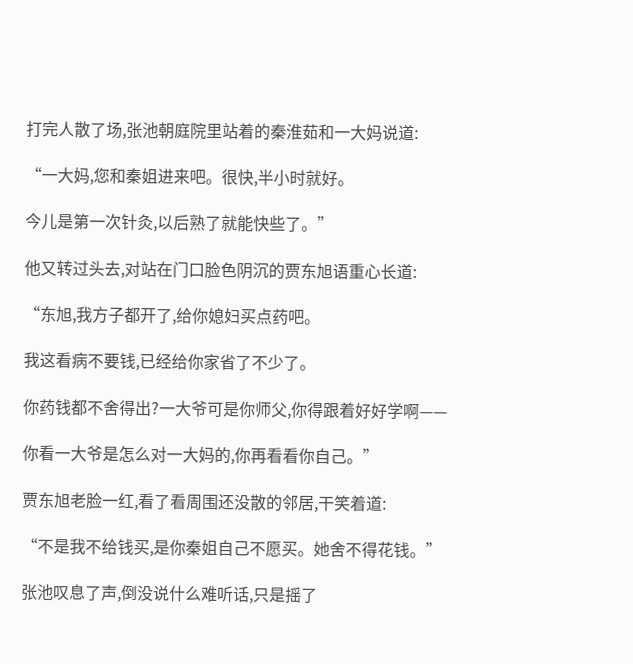打完人散了场,张池朝庭院里站着的秦淮茹和一大妈说道:

“一大妈,您和秦姐进来吧。很快,半小时就好。

今儿是第一次针灸,以后熟了就能快些了。”

他又转过头去,对站在门口脸色阴沉的贾东旭语重心长道:

“东旭,我方子都开了,给你媳妇买点药吧。

我这看病不要钱,已经给你家省了不少了。

你药钱都不舍得出?一大爷可是你师父,你得跟着好好学啊——

你看一大爷是怎么对一大妈的,你再看看你自己。”

贾东旭老脸一红,看了看周围还没散的邻居,干笑着道:

“不是我不给钱买,是你秦姐自己不愿买。她舍不得花钱。”

张池叹息了声,倒没说什么难听话,只是摇了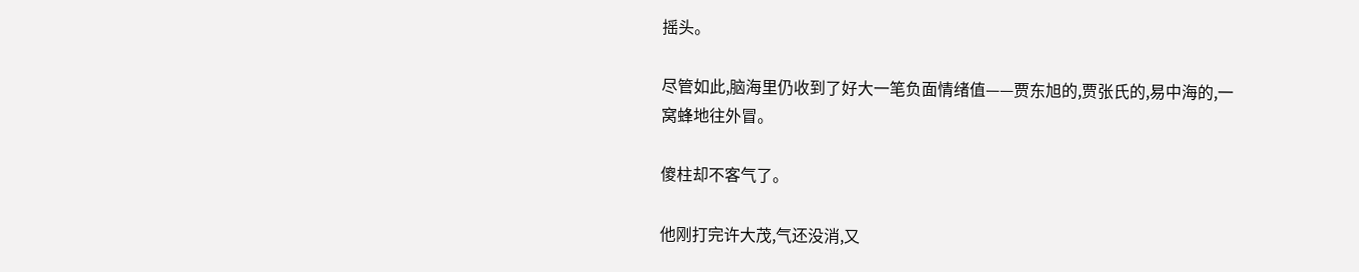摇头。

尽管如此,脑海里仍收到了好大一笔负面情绪值——贾东旭的,贾张氏的,易中海的,一窝蜂地往外冒。

傻柱却不客气了。

他刚打完许大茂,气还没消,又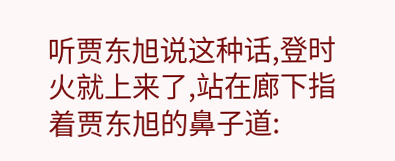听贾东旭说这种话,登时火就上来了,站在廊下指着贾东旭的鼻子道: